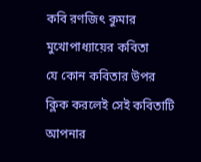কবি রণজিৎ কুমার মুখোপাধ্যায়ের কবিতা
যে কোন কবিতার উপর ক্লিক করলেই সেই কবিতাটি আপনার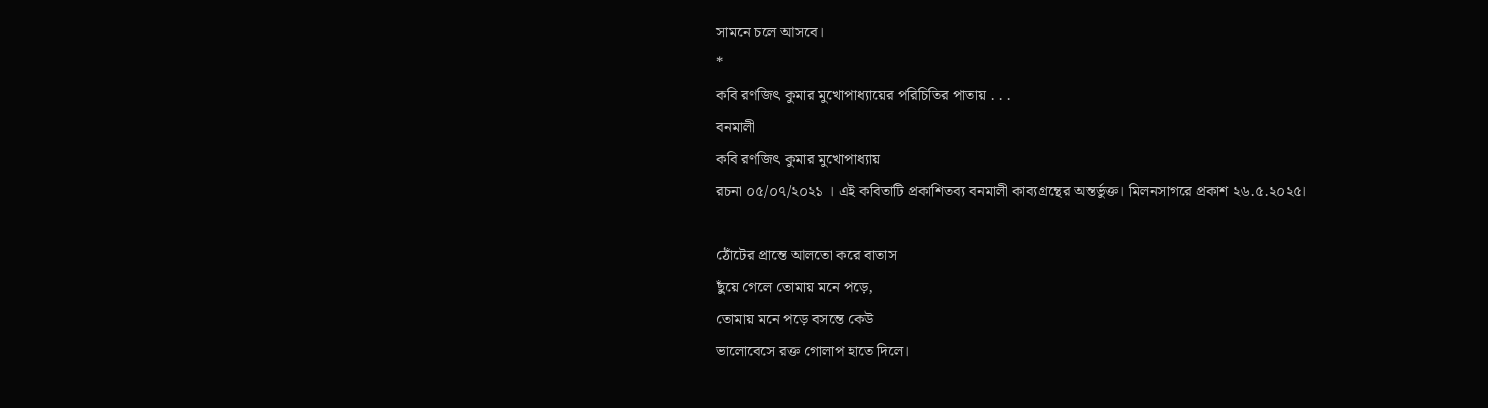সামনে চলে আসবে।
*
কবি রণজিৎ কুমার মুখোপাধ্যায়ের পরিচিতির পাতায় . . .
বনমালী
কবি রণজিৎ কুমার মুখোপাধ্যায়
রচনা ০৫/০৭/২০২১ । এই কবিতাটি প্রকাশিতব্য বনমালী কাব্যগ্রন্থের অন্তর্ভুক্ত। মিলনসাগরে প্রকাশ ২৬.৫.২০২৫।

ঠোঁটের প্রান্তে আলতো করে বাতাস
ছুঁয়ে গেলে তোমায় মনে পড়ে,
তোমায় মনে পড়ে বসন্তে কেউ
ভালোবেসে রক্ত গোলাপ হাতে দিলে।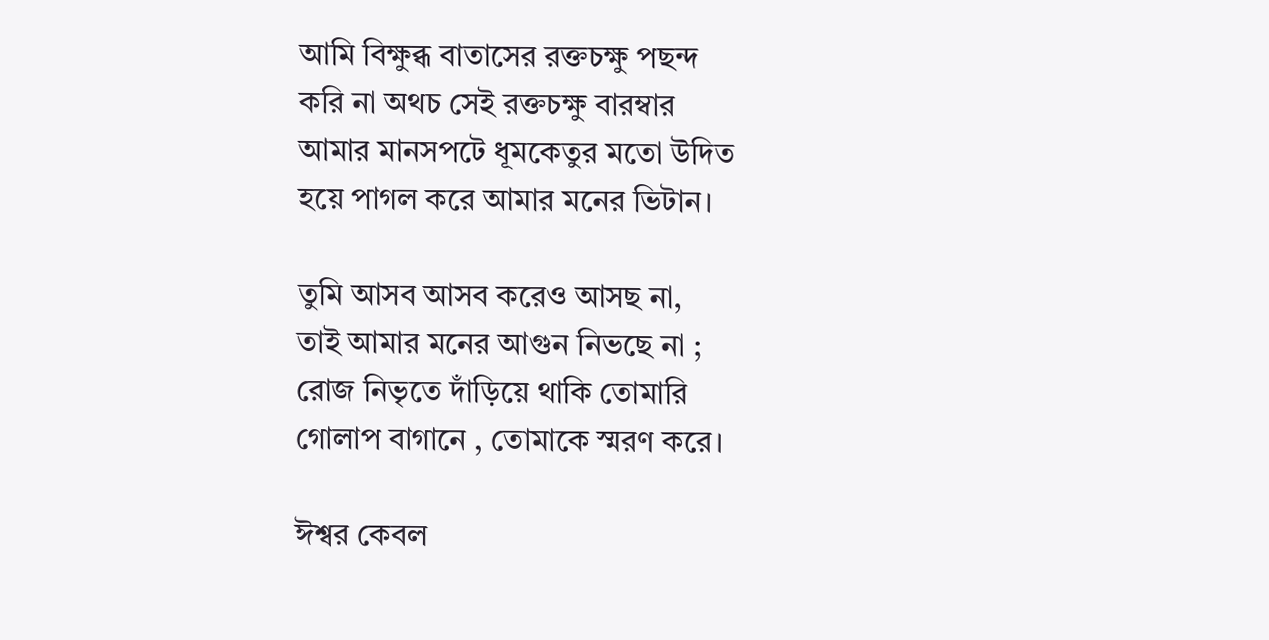আমি বিক্ষুব্ধ বাতাসের রক্তচক্ষু পছন্দ
করি না অথচ সেই রক্তচক্ষু বারম্বার
আমার মানসপটে ধূমকেতুর মতো উদিত
হয়ে পাগল করে আমার মনের ভিটান।

তুমি আসব আসব করেও আসছ না,
তাই আমার মনের আগুন নিভছে না ;
রোজ নিভৃতে দাঁড়িয়ে থাকি তোমারি
গোলাপ বাগানে , তোমাকে স্মরণ করে।

ঈশ্বর কেবল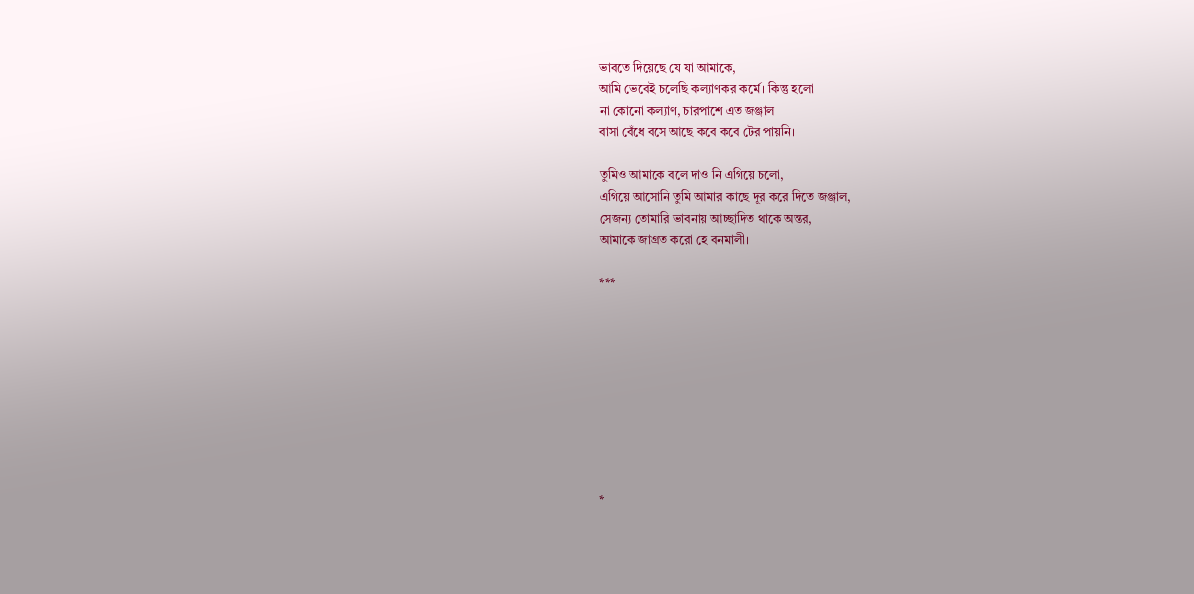ভাবতে দিয়েছে যে যা আমাকে,
আমি ভেবেই চলেছি কল্যাণকর কর্মে। কিন্তু হলো
না কোনো কল্যাণ, চারপাশে এত জঞ্জাল
বাসা বেঁধে বসে আছে কবে কবে টের পায়নি।

তুমিও আমাকে বলে দাও নি এগিয়ে চলো,
এগিয়ে আসোনি তুমি আমার কাছে দূর করে দিতে জঞ্জাল,
সেজন্য তোমারি ভাবনায় আচ্ছাদিত থাকে অন্তর,
আমাকে জাগ্রত করো হে বনমালী।

***









*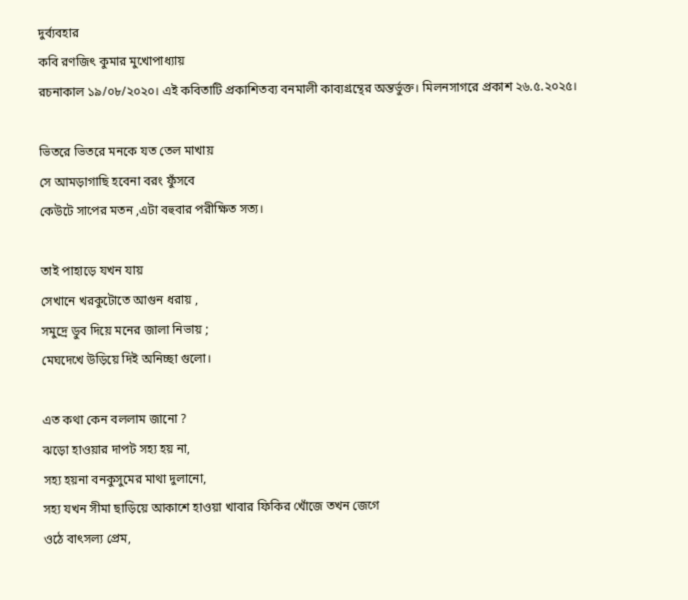দুর্ব্যবহার
কবি রণজিৎ কুমার মুখোপাধ্যায়
রচনাকাল ১৯/০৮/২০২০। এই কবিতাটি প্রকাশিতব্য বনমালী কাব্যগ্রন্থের অন্তর্ভুক্ত। মিলনসাগরে প্রকাশ ২৬.৫.২০২৫।

ভিতরে ভিতরে মনকে যত তেল মাখায়
সে আমড়াগাছি হবেনা বরং ফুঁসবে
কেউটে সাপের মতন ,এটা বহুবার পরীক্ষিত সত্য।

তাই পাহাড়ে যখন যায়
সেখানে খরকুটোতে আগুন ধরায় ,
সমুদ্রে ডুব দিয়ে মনের জালা নিভায় ;
মেঘদেখে উড়িয়ে দিই অনিচ্ছা গুলো।

এত কথা কেন বললাম জানো ?
ঝড়ো হাওয়ার দাপট সহ্য হয় না,
সহ্য হয়না বনকুসুমের মাথা দুলানো,
সহ্য যখন সীমা ছাড়িয়ে আকাশে হাওয়া খাবার ফিকির খোঁজে তখন জেগে
ওঠে বাৎসল্য প্রেম,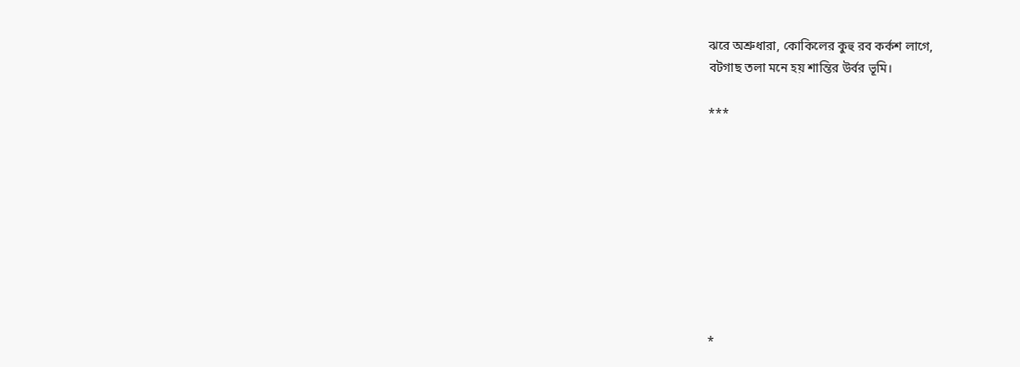ঝরে অশ্রুধারা, কোকিলের কুহু রব কর্কশ লাগে,
বটগাছ তলা মনে হয় শান্তির উর্বর ভূমি।

***









*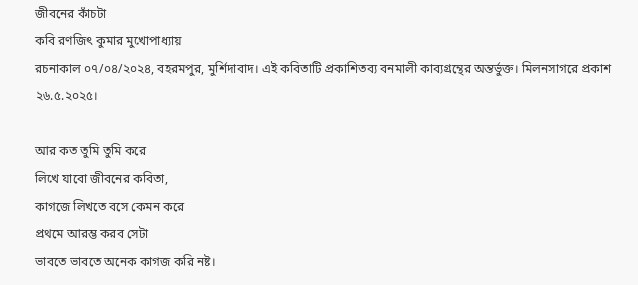জীবনের কাঁচটা
কবি রণজিৎ কুমার মুখোপাধ্যায়
রচনাকাল ০৭/০৪/২০২৪, বহরমপুর, মুর্শিদাবাদ। এই কবিতাটি প্রকাশিতব্য বনমালী কাব্যগ্রন্থের অন্তর্ভুক্ত। মিলনসাগরে প্রকাশ ২৬.৫.২০২৫।

আর কত তুমি তুমি করে
লিখে যাবো জীবনের কবিতা,
কাগজে লিখতে বসে কেমন করে
প্রথমে আরম্ভ করব সেটা
ভাবতে ভাবতে অনেক কাগজ করি নষ্ট।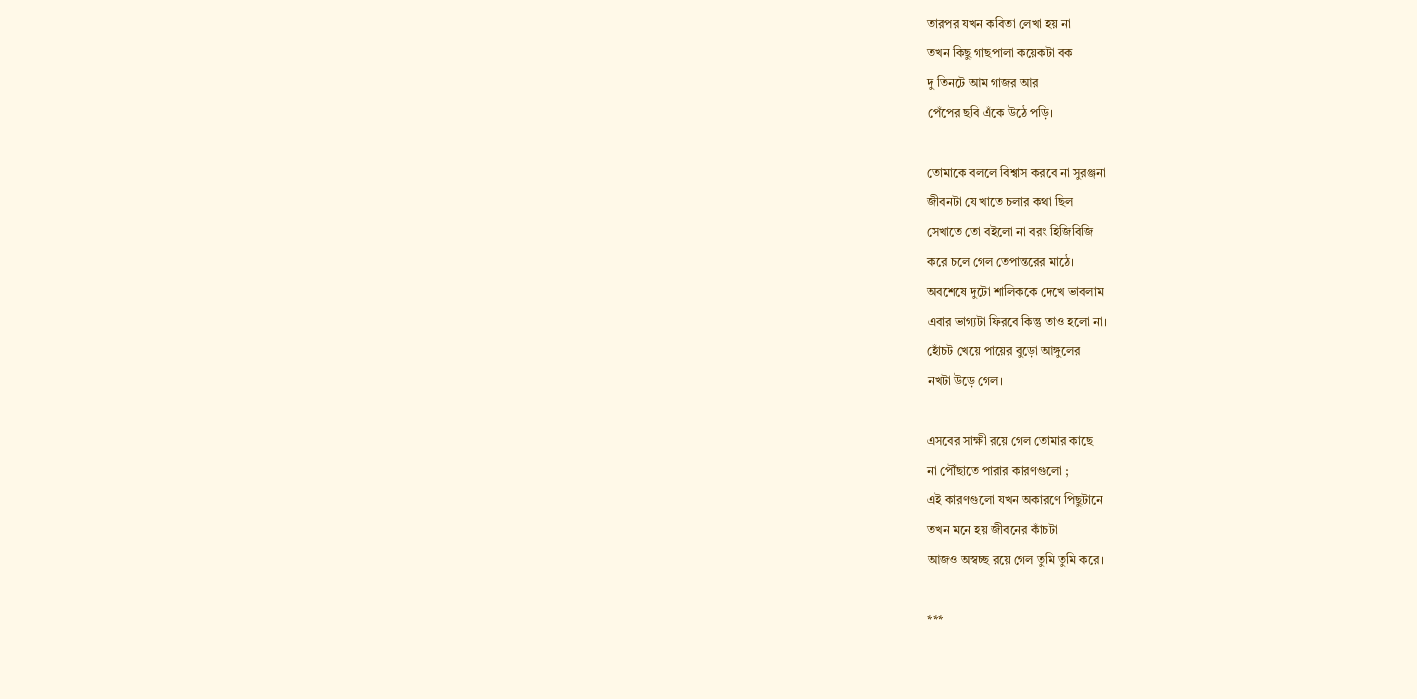তারপর যখন কবিতা লেখা হয় না
তখন কিছু গাছপালা কয়েকটা বক
দু তিনটে আম গাজর আর
পেঁপের ছবি এঁকে উঠে পড়ি।

তোমাকে বললে বিশ্বাস করবে না সুরঞ্জনা
জীবনটা যে খাতে চলার কথা ছিল
সেখাতে তো বইলো না বরং হিজিবিজি
করে চলে গেল তেপান্তরের মাঠে।
অবশেষে দুটো শালিককে দেখে ভাবলাম
এবার ভাগ্যটা ফিরবে কিন্তু তাও হলো না।
হোঁচট খেয়ে পায়ের বুড়ো আঙ্গুলের
নখটা উড়ে গেল।

এসবের সাক্ষী রয়ে গেল তোমার কাছে
না পৌঁছাতে পারার কারণগুলো ;
এই কারণগুলো যখন অকারণে পিছুটানে
তখন মনে হয় জীবনের কাঁচটা
আজও অস্বচ্ছ রয়ে গেল তুমি তুমি করে।

***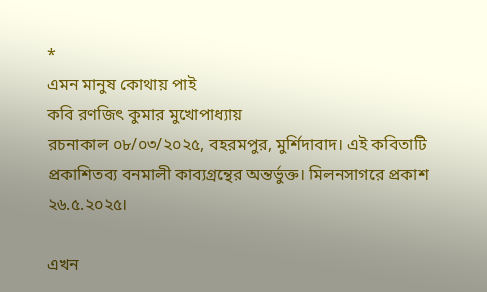*
এমন মানুষ কোথায় পাই
কবি রণজিৎ কুমার মুখোপাধ্যায়
রচনাকাল ০৮/০৩/২০২৫, বহরমপুর, মুর্শিদাবাদ। এই কবিতাটি প্রকাশিতব্য বনমালী কাব্যগ্রন্থের অন্তর্ভুক্ত। মিলনসাগরে প্রকাশ ২৬.৫.২০২৫।

এখন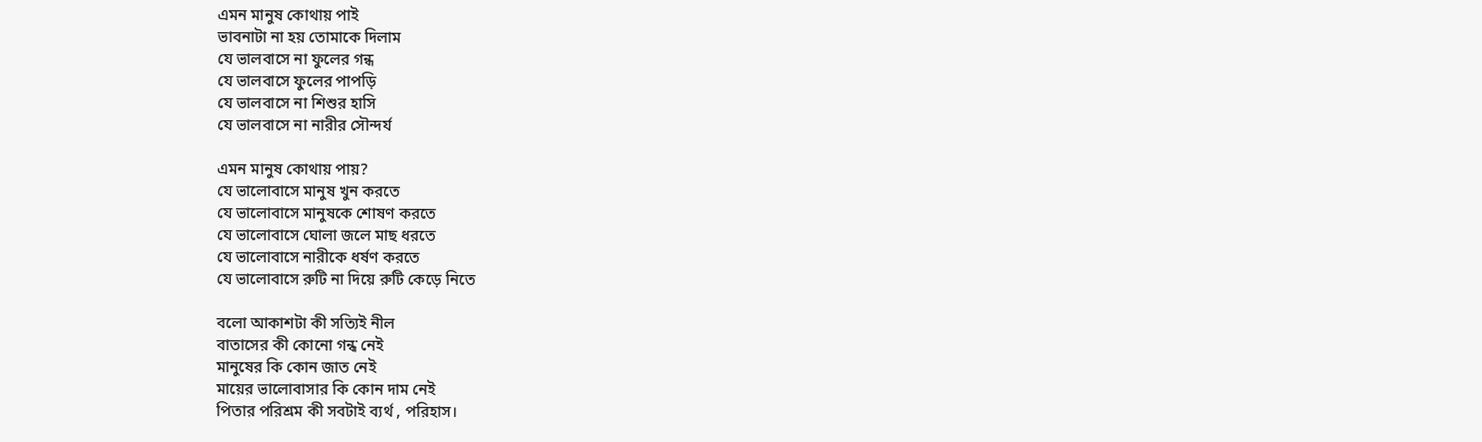এমন মানুষ কোথায় পাই
ভাবনাটা না হয় তোমাকে দিলাম
যে ভালবাসে না ফুলের গন্ধ
যে ভালবাসে ফুলের পাপড়ি
যে ভালবাসে না শিশুর হাসি
যে ভালবাসে না নারীর সৌন্দর্য

এমন মানুষ কোথায় পায়?
যে ভালোবাসে মানুষ খুন করতে
যে ভালোবাসে মানুষকে শোষণ করতে
যে ভালোবাসে ঘোলা জলে মাছ ধরতে
যে ভালোবাসে নারীকে ধর্ষণ করতে
যে ভালোবাসে রুটি না দিয়ে রুটি কেড়ে নিতে

বলো আকাশটা কী সত্যিই নীল
বাতাসের কী কোনো গন্ধ নেই
মানুষের কি কোন জাত নেই
মায়ের ভালোবাসার কি কোন দাম নেই
পিতার পরিশ্রম কী সবটাই ব্যর্থ , পরিহাস।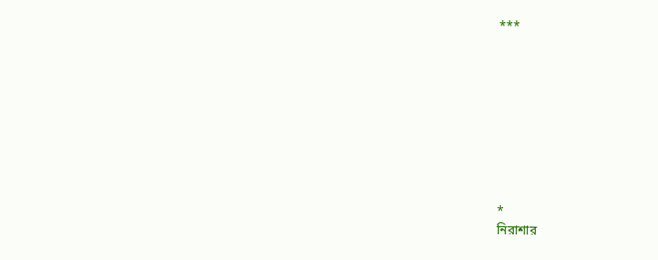***









*
নিরাশার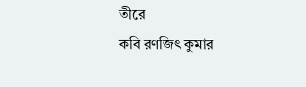তীরে
কবি রণজিৎ কুমার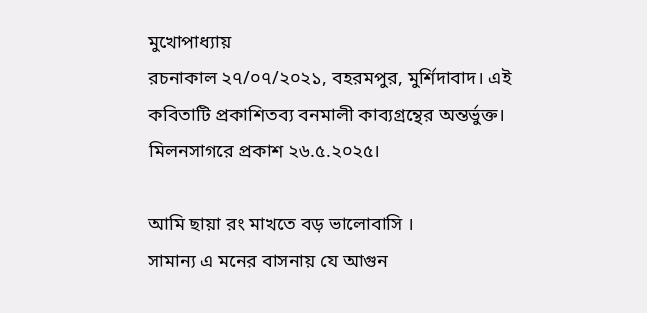মুখোপাধ্যায়
রচনাকাল ২৭/০৭/২০২১, বহরমপুর, মুর্শিদাবাদ। এই কবিতাটি প্রকাশিতব্য বনমালী কাব্যগ্রন্থের অন্তর্ভুক্ত। মিলনসাগরে প্রকাশ ২৬.৫.২০২৫।

আমি ছায়া রং মাখতে বড় ভালোবাসি ।
সামান্য এ মনের বাসনায় যে আগুন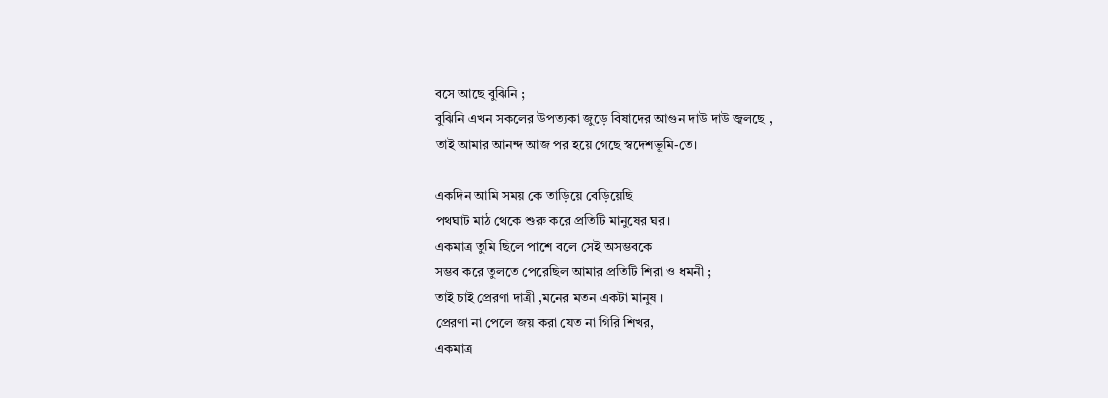বসে আছে বুঝিনি ;
বুঝিনি এখন সকলের উপত্যকা জুড়ে বিষাদের আগুন দাউ দাউ জ্বলছে ,
তাই আমার আনন্দ আজ পর হয়ে গেছে স্বদেশভূমি-তে।

একদিন আমি সময় কে তাড়িয়ে বেড়িয়েছি
পথঘাট মাঠ থেকে শুরু করে প্রতিটি মানুষের ঘর।
একমাত্র তুমি ছিলে পাশে বলে সেই অসম্ভবকে
সম্ভব করে তুলতে পেরেছিল আমার প্রতিটি শিরা ও ধমনী ;
তাই চাই প্রেরণা দাত্রী ,মনের মতন একটা মানুষ ।
প্রেরণা না পেলে জয় করা যেত না গিরি শিখর,
একমাত্র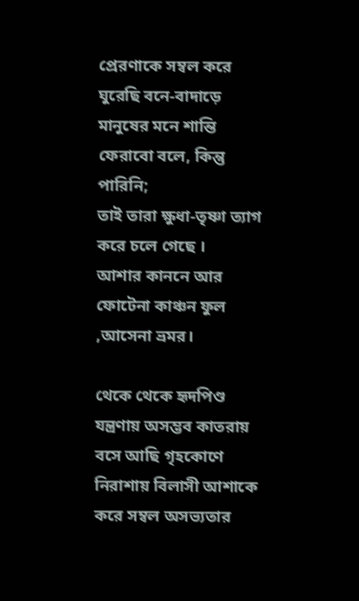প্রেরণাকে সম্বল করে ঘুরেছি বনে-বাদাড়ে
মানুষের মনে শান্তি ফেরাবো বলে, কিন্তু পারিনি;
তাই তারা ক্ষুধা-তৃষ্ণা ত্যাগ করে চলে গেছে ।
আশার কাননে আর ফোটেনা কাঞ্চন ফুল ,আসেনা ভ্রমর।

থেকে থেকে হৃদপিণ্ড যন্ত্রণায় অসম্ভব কাতরায়
বসে আছি গৃহকোণে নিরাশায় বিলাসী আশাকে
করে সম্বল অসভ্যতার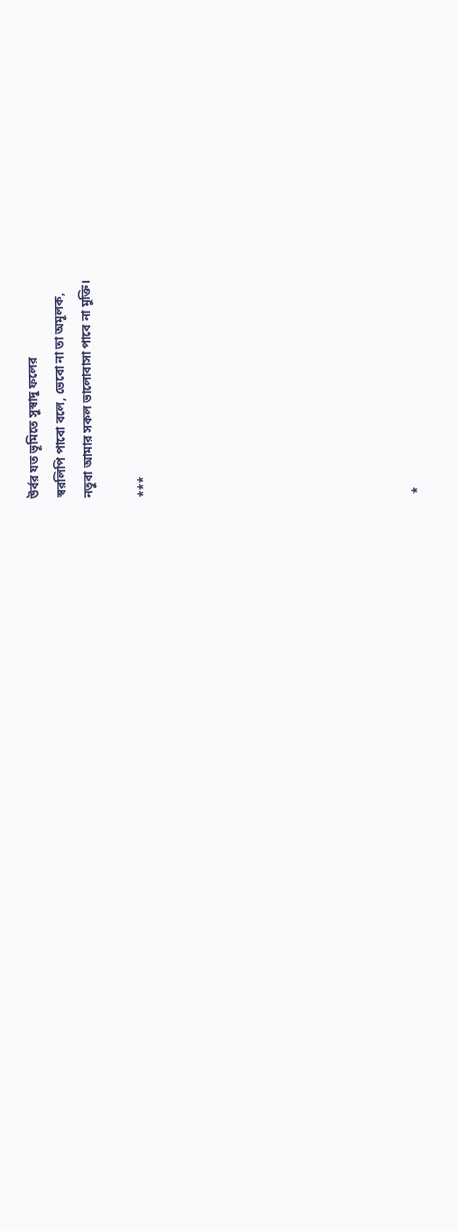উর্বর যত ভূমিতে সুস্বাদু ফলের
স্বরলিপি পাবো বলে, ভেবো না তা অমূলক,
নতুবা আমার সকল ভালোবাসা পাবে না মুক্তি।

***









*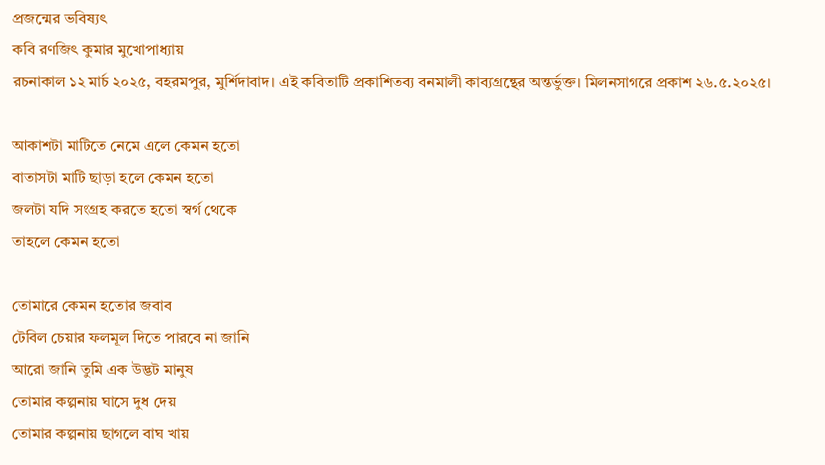প্রজন্মের ভবিষ্যৎ
কবি রণজিৎ কুমার মুখোপাধ্যায়
রচনাকাল ১২ মার্চ ২০২৫, বহরমপুর, মুর্শিদাবাদ। এই কবিতাটি প্রকাশিতব্য বনমালী কাব্যগ্রন্থের অন্তর্ভুক্ত। মিলনসাগরে প্রকাশ ২৬.৫.২০২৫।

আকাশটা মাটিতে নেমে এলে কেমন হতো
বাতাসটা মাটি ছাড়া হলে কেমন হতো
জলটা যদি সংগ্রহ করতে হতো স্বর্গ থেকে
তাহলে কেমন হতো

তোমারে কেমন হতোর জবাব
টেবিল চেয়ার ফলমূল দিতে পারবে না জানি
আরো জানি তুমি এক উদ্ভট মানুষ
তোমার কল্পনায় ঘাসে দুধ দেয়
তোমার কল্পনায় ছাগলে বাঘ খায়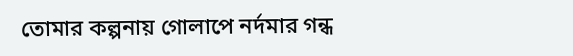তোমার কল্পনায় গোলাপে নর্দমার গন্ধ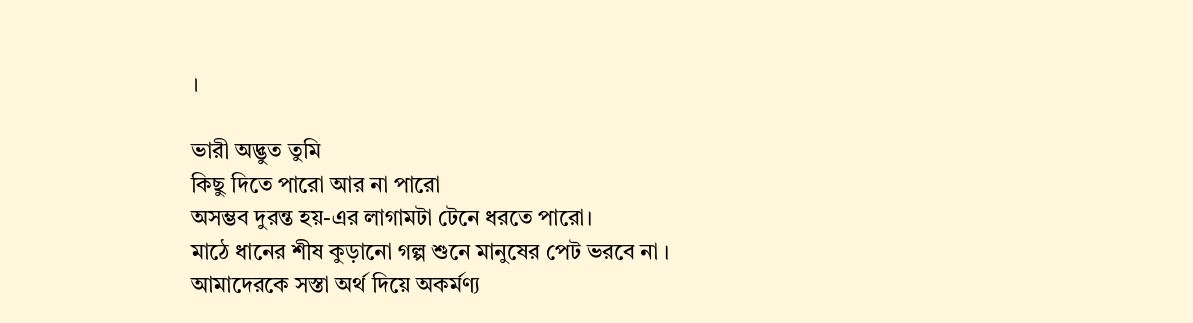।

ভারী অদ্ভুত তুমি
কিছু দিতে পারো আর না পারো
অসম্ভব দুরন্ত হয়-এর লাগামটা টেনে ধরতে পারো।
মাঠে ধানের শীষ কুড়ানো গল্প শুনে মানুষের পেট ভরবে না ।
আমাদেরকে সস্তা অর্থ দিয়ে অকর্মণ্য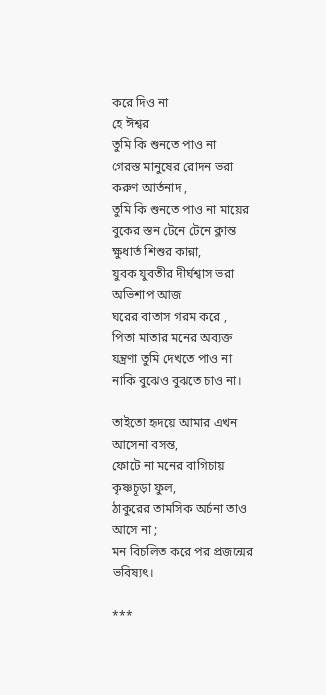করে দিও না
হে ঈশ্বর
তুমি কি শুনতে পাও না
গেরস্ত মানুষের রোদন ভরা করুণ আর্তনাদ ,
তুমি কি শুনতে পাও না মায়ের বুকের স্তন টেনে টেনে ক্লান্ত ক্ষুধার্ত শিশুর কান্না,
যুবক যুবতীর দীর্ঘশ্বাস ভরা অভিশাপ আজ
ঘরের বাতাস গরম করে ,
পিতা মাতার মনের অব্যক্ত যন্ত্রণা তুমি দেখতে পাও না
নাকি বুঝেও বুঝতে চাও না।

তাইতো হৃদয়ে আমার এখন আসেনা বসন্ত,
ফোটে না মনের বাগিচায় কৃষ্ণচূড়া ফুল,
ঠাকুরের তামসিক অর্চনা তাও আসে না ;
মন বিচলিত করে পর প্রজন্মের ভবিষ্যৎ।

***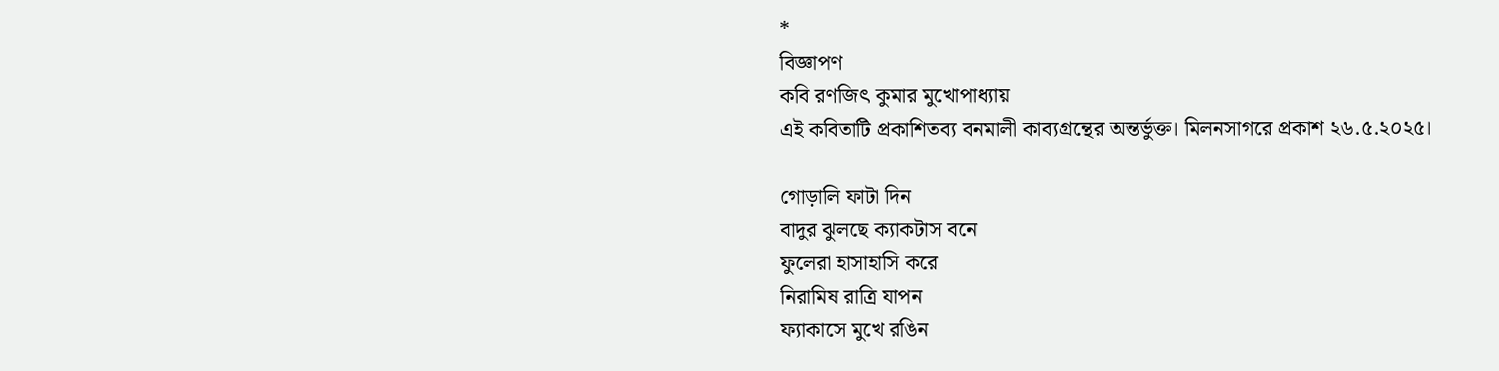*
বিজ্ঞাপণ
কবি রণজিৎ কুমার মুখোপাধ্যায়
এই কবিতাটি প্রকাশিতব্য বনমালী কাব্যগ্রন্থের অন্তর্ভুক্ত। মিলনসাগরে প্রকাশ ২৬.৫.২০২৫।

গোড়ালি ফাটা দিন
বাদুর ঝুলছে ক্যাকটাস বনে
ফুলেরা হাসাহাসি করে
নিরামিষ রাত্রি যাপন
ফ্যাকাসে মুখে রঙিন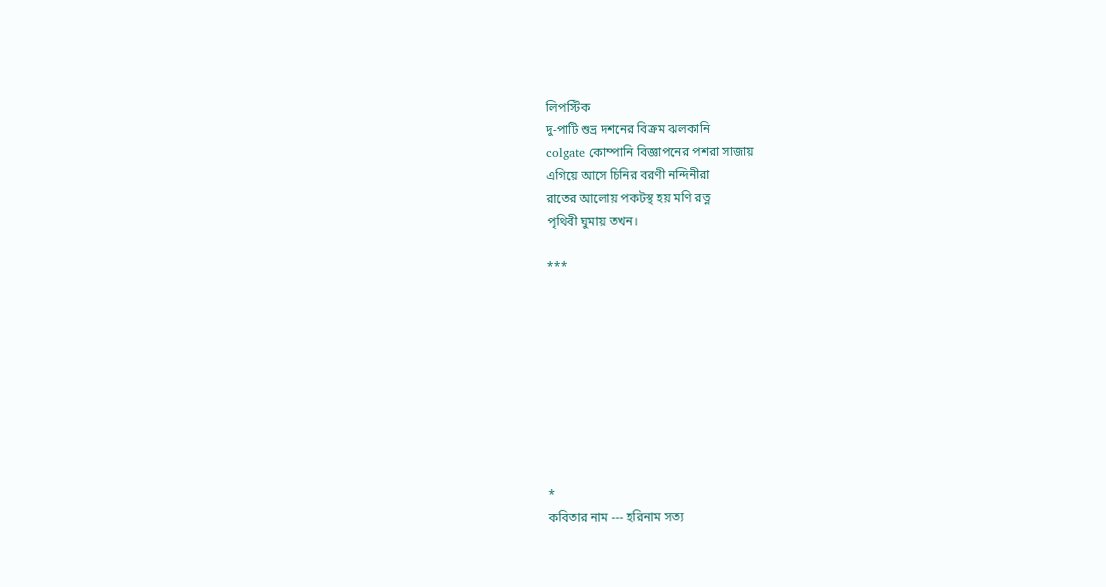লিপস্টিক
দু-পাটি শুভ্র দশনের বিক্রম ঝলকানি
colgate কোম্পানি বিজ্ঞাপনের পশরা সাজায়
এগিয়ে আসে চিনির বরণী নন্দিনীরা
রাতের আলোয় পকটস্থ হয় মণি রত্ন
পৃথিবী ঘুমায় তখন।

***









*
কবিতার নাম --- হরিনাম সত্য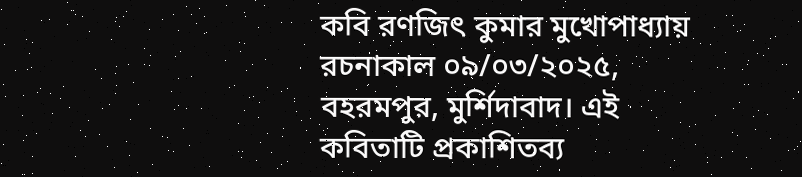কবি রণজিৎ কুমার মুখোপাধ্যায়
রচনাকাল ০৯/০৩/২০২৫, বহরমপুর, মুর্শিদাবাদ। এই কবিতাটি প্রকাশিতব্য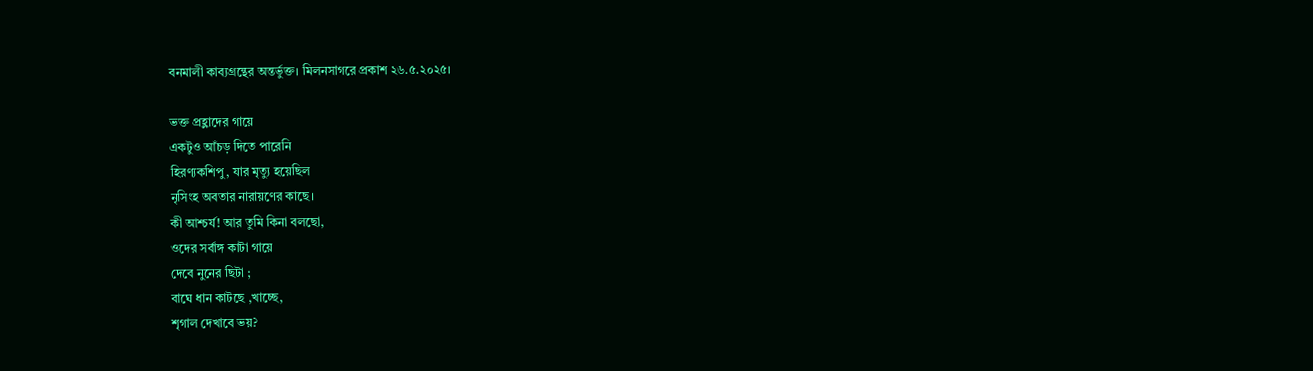বনমালী কাব্যগ্রন্থের অন্তর্ভুক্ত। মিলনসাগরে প্রকাশ ২৬.৫.২০২৫।

ভক্ত প্রহ্লাদের গায়ে
একটুও আঁচড় দিতে পারেনি
হিরণ্যকশিপু, যার মৃত্যু হয়েছিল
নৃসিংহ অবতার নারায়ণের কাছে।
কী আশ্চর্য! আর তুমি কিনা বলছো,
ওদের সর্বাঙ্গ কাটা গায়ে
দেবে নুনের ছিটা ;
বাঘে ধান কাটছে ,খাচ্ছে,
শৃগাল দেখাবে ভয়?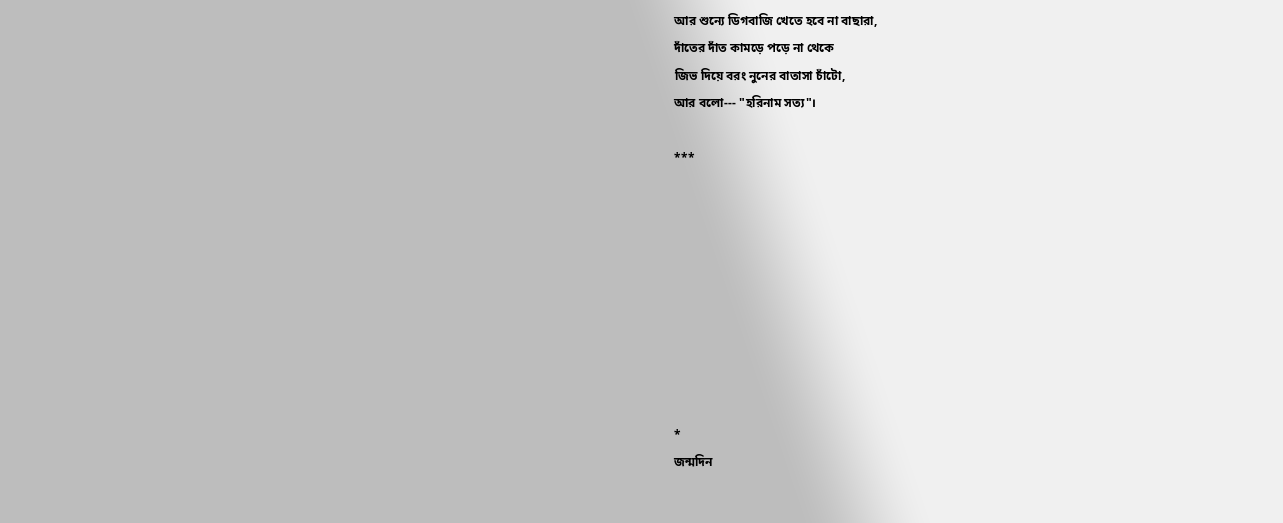আর শুন্যে ডিগবাজি খেতে হবে না বাছারা,
দাঁতের দাঁত কামড়ে পড়ে না থেকে
জিভ দিয়ে বরং নুনের বাতাসা চাঁটো,
আর বলো--- "হরিনাম সত্য"।

***









*
জন্মদিন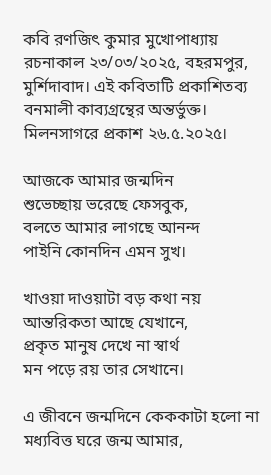কবি রণজিৎ কুমার মুখোপাধ্যায়
রচনাকাল ২৩/০৩/২০২৫, বহরমপুর, মুর্শিদাবাদ। এই কবিতাটি প্রকাশিতব্য বনমালী কাব্যগ্রন্থের অন্তর্ভুক্ত। মিলনসাগরে প্রকাশ ২৬.৫.২০২৫।

আজকে আমার জন্মদিন
শুভেচ্ছায় ভরেছে ফেসবুক,
বলতে আমার লাগছে আনন্দ
পাইনি কোনদিন এমন সুখ।

খাওয়া দাওয়াটা বড় কথা নয়
আন্তরিকতা আছে যেখানে,
প্রকৃত মানুষ দেখে না স্বার্থ
মন পড়ে রয় তার সেখানে।

এ জীবনে জন্মদিনে কেককাটা হলো না
মধ্যবিত্ত ঘরে জন্ম আমার,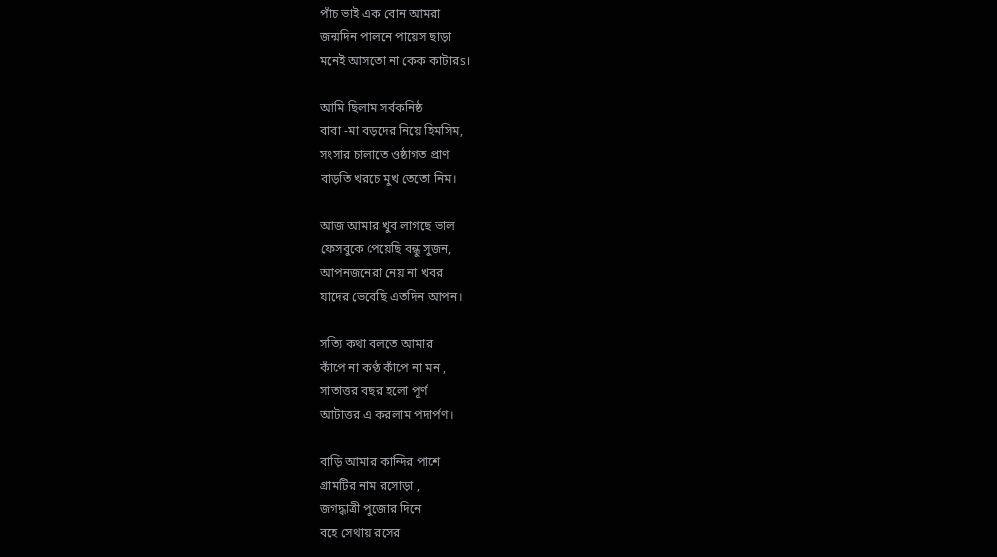পাঁচ ভাই এক বোন আমরা
জন্মদিন পালনে পায়েস ছাড়া
মনেই আসতো না কেক কাটারs।

আমি ছিলাম সর্বকনিষ্ঠ
বাবা -মা বড়দের নিয়ে হিমসিম,
সংসার চালাতে ওষ্ঠাগত প্রাণ
বাড়তি খরচে মুখ তেতো নিম।

আজ আমার খুব লাগছে ভাল
ফেসবুকে পেয়েছি বন্ধু সুজন,
আপনজনেরা নেয় না খবর
যাদের ভেবেছি এতদিন আপন।

সত্যি কথা বলতে আমার
কাঁপে না কণ্ঠ কাঁপে না মন ,
সাতাত্তর বছর হলো পূর্ণ
আটাত্তর এ করলাম পদার্পণ।

বাড়ি আমার কান্দির পাশে
গ্রামটির নাম রসোড়া ,
জগদ্ধাত্রী পুজোর দিনে
বহে সেথায় রসের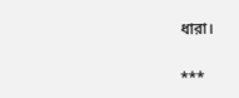ধারা।

***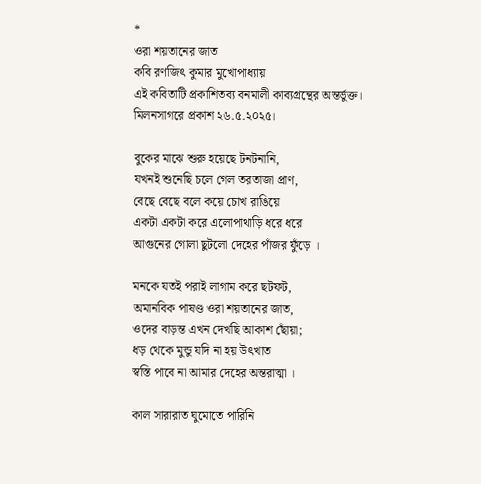*
ওরা শয়তানের জাত
কবি রণজিৎ কুমার মুখোপাধ্যায়
এই কবিতাটি প্রকাশিতব্য বনমালী কাব্যগ্রন্থের অন্তর্ভুক্ত। মিলনসাগরে প্রকাশ ২৬.৫.২০২৫।

বুকের মাঝে শুরু হয়েছে টনটনানি,
যখনই শুনেছি চলে গেল তরতাজা প্রাণ,
বেছে বেছে বলে কয়ে চোখ রাঙিয়ে
একটা একটা করে এলোপাথাড়ি ধরে ধরে
আগুনের গোলা ছুটলো দেহের পাঁজর ফুঁড়ে ।

মনকে যতই পরাই লাগাম করে ছটফট,
অমানবিক পাষণ্ড ওরা শয়তানের জাত,
ওদের বাড়ন্ত এখন দেখছি আকাশ ছোঁয়া;
ধড় থেকে মুন্ডু যদি না হয় উৎখাত
স্বস্তি পাবে না আমার দেহের অন্তরাত্মা ।

কাল সারারাত ঘুমোতে পারিনি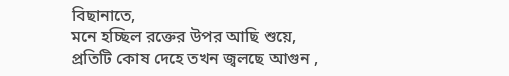বিছানাতে,
মনে হচ্ছিল রক্তের উপর আছি শুয়ে,
প্রতিটি কোষ দেহে তখন জ্বলছে আগুন ,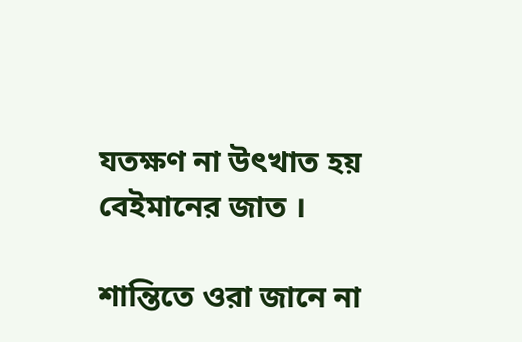যতক্ষণ না উৎখাত হয় বেইমানের জাত ।

শান্তিতে ওরা জানে না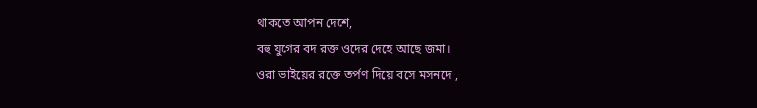থাকতে আপন দেশে,
বহু যুগের বদ রক্ত ওদের দেহে আছে জমা।
ওরা ভাইয়ের রক্তে তর্পণ দিয়ে বসে মসনদে ,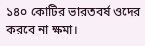১৪০ কোটির ভারতবর্ষ ওদের করবে না ক্ষমা।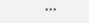***